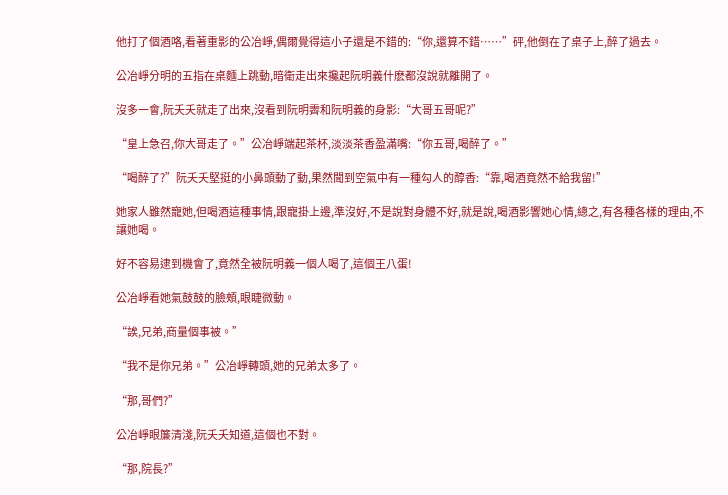他打了個酒咯,看著重影的公冶崢,偶爾覺得這小子還是不錯的:“你,還算不錯……”砰,他倒在了桌子上,醉了過去。

公冶崢分明的五指在桌麵上跳動,暗衛走出來攙起阮明義什麽都沒說就離開了。

沒多一會,阮夭夭就走了出來,沒看到阮明霽和阮明義的身影:“大哥五哥呢?”

“皇上急召,你大哥走了。”公冶崢端起茶杯,淡淡茶香盈滿嘴:“你五哥,喝醉了。”

“喝醉了?”阮夭夭堅挺的小鼻頭動了動,果然聞到空氣中有一種勾人的醇香:“靠,喝酒竟然不給我留!”

她家人雖然寵她,但喝酒這種事情,跟寵掛上邊,準沒好,不是說對身體不好,就是說,喝酒影響她心情,總之,有各種各樣的理由,不讓她喝。

好不容易逮到機會了,竟然全被阮明義一個人喝了,這個王八蛋!

公冶崢看她氣鼓鼓的臉頰,眼睫微動。

“誒,兄弟,商量個事被。”

“我不是你兄弟。”公冶崢轉頭,她的兄弟太多了。

“那,哥們?”

公冶崢眼簾清淺,阮夭夭知道,這個也不對。

“那,院長?”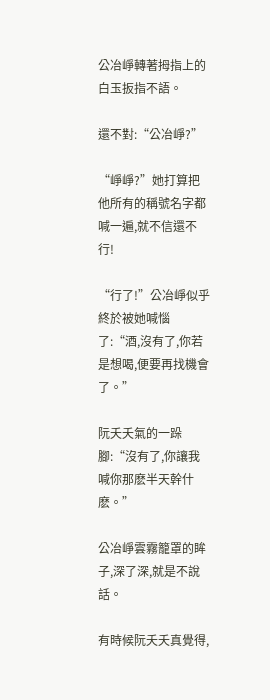公冶崢轉著拇指上的白玉扳指不語。

還不對:“公冶崢?”

“崢崢?”她打算把他所有的稱號名字都喊一遍,就不信還不行!

“行了!”公冶崢似乎終於被她喊惱了:“酒,沒有了,你若是想喝,便要再找機會了。”

阮夭夭氣的一跺腳:“沒有了,你讓我喊你那麽半天幹什麽。”

公冶崢雲霧籠罩的眸子,深了深,就是不說話。

有時候阮夭夭真覺得,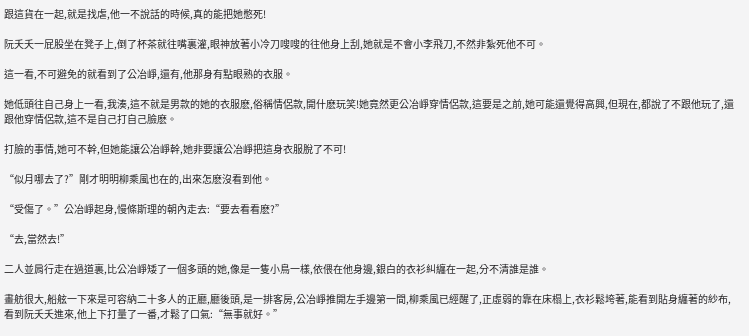跟這貨在一起,就是找虐,他一不說話的時候,真的能把她憋死!

阮夭夭一屁股坐在凳子上,倒了杯茶就往嘴裏灌,眼神放著小冷刀嗖嗖的往他身上刮,她就是不會小李飛刀,不然非紮死他不可。

這一看,不可避免的就看到了公冶崢,還有,他那身有點眼熟的衣服。

她低頭往自己身上一看,我湊,這不就是男款的她的衣服麽,俗稱情侶款,開什麽玩笑!她竟然更公冶崢穿情侶款,這要是之前,她可能還覺得高興,但現在,都說了不跟他玩了,還跟他穿情侶款,這不是自己打自己臉麽。

打臉的事情,她可不幹,但她能讓公冶崢幹,她非要讓公冶崢把這身衣服脫了不可!

“似月哪去了?”剛才明明柳乘風也在的,出來怎麽沒看到他。

“受傷了。”公冶崢起身,慢條斯理的朝內走去:“要去看看麽?”

“去,當然去!”

二人並肩行走在過道裏,比公冶崢矮了一個多頭的她,像是一隻小鳥一樣,依偎在他身邊,銀白的衣衫糾纏在一起,分不清誰是誰。

畫舫很大,船舷一下來是可容納二十多人的正廳,廳後頭,是一排客房,公冶崢推開左手邊第一間,柳乘風已經醒了,正虛弱的靠在床榻上,衣衫鬆垮著,能看到貼身纏著的紗布,看到阮夭夭進來,他上下打量了一番,才鬆了口氣:“無事就好。”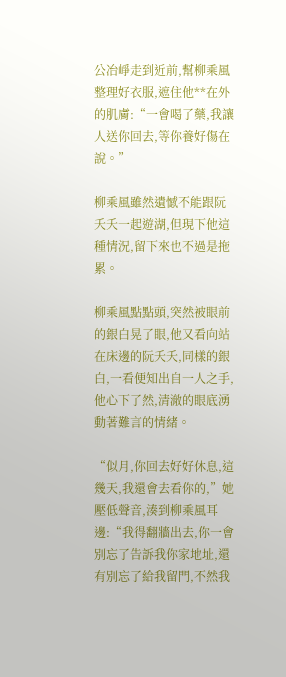公冶崢走到近前,幫柳乘風整理好衣服,遮住他**在外的肌膚:“一會喝了藥,我讓人送你回去,等你養好傷在說。”

柳乘風雖然遺憾不能跟阮夭夭一起遊湖,但現下他這種情況,留下來也不過是拖累。

柳乘風點點頭,突然被眼前的銀白晃了眼,他又看向站在床邊的阮夭夭,同樣的銀白,一看便知出自一人之手,他心下了然,清澈的眼底湧動著難言的情緒。

“似月,你回去好好休息,這幾天,我還會去看你的,”她壓低聲音,湊到柳乘風耳邊:“我得翻牆出去,你一會別忘了告訴我你家地址,還有別忘了給我留門,不然我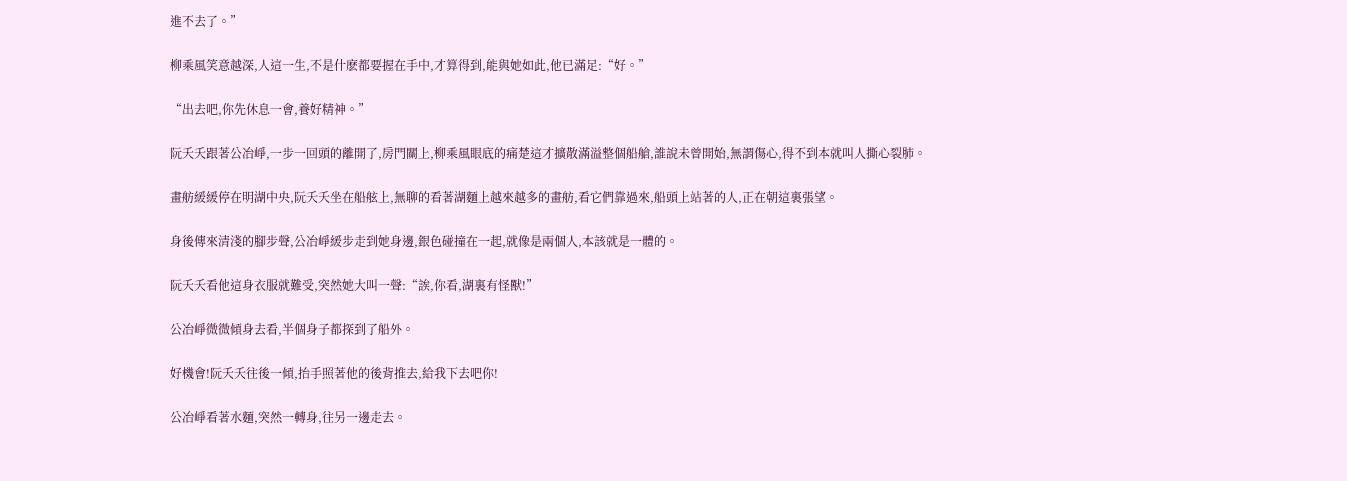進不去了。”

柳乘風笑意越深,人這一生,不是什麽都要握在手中,才算得到,能與她如此,他已滿足:“好。”

“出去吧,你先休息一會,養好精神。”

阮夭夭跟著公冶崢,一步一回頭的離開了,房門關上,柳乘風眼底的痛楚這才擴散滿溢整個船艙,誰說未曾開始,無謂傷心,得不到本就叫人撕心裂肺。

畫舫緩緩停在明湖中央,阮夭夭坐在船舷上,無聊的看著湖麵上越來越多的畫舫,看它們靠過來,船頭上站著的人,正在朝這裏張望。

身後傳來清淺的腳步聲,公冶崢緩步走到她身邊,銀色碰撞在一起,就像是兩個人,本該就是一體的。

阮夭夭看他這身衣服就難受,突然她大叫一聲:“誒,你看,湖裏有怪獸!”

公冶崢微微傾身去看,半個身子都探到了船外。

好機會!阮夭夭往後一傾,抬手照著他的後背推去,給我下去吧你!

公冶崢看著水麵,突然一轉身,往另一邊走去。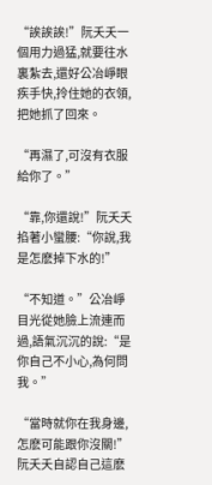“誒誒誒!”阮夭夭一個用力過猛,就要往水裏紮去,還好公冶崢眼疾手快,拎住她的衣領,把她抓了回來。

“再濕了,可沒有衣服給你了。”

“靠,你還說!”阮夭夭掐著小蠻腰:“你說,我是怎麽掉下水的!”

“不知道。”公冶崢目光從她臉上流連而過,語氣沉沉的說:“是你自己不小心,為何問我。”

“當時就你在我身邊,怎麽可能跟你沒關!”阮夭夭自認自己這麽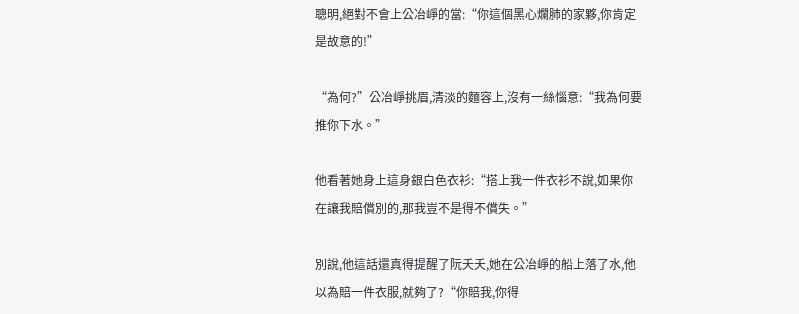聰明,絕對不會上公冶崢的當:“你這個黑心爛肺的家夥,你肯定是故意的!”

“為何?”公冶崢挑眉,清淡的麵容上,沒有一絲惱意:“我為何要推你下水。”

他看著她身上這身銀白色衣衫:“搭上我一件衣衫不說,如果你在讓我賠償別的,那我豈不是得不償失。”

別說,他這話還真得提醒了阮夭夭,她在公冶崢的船上落了水,他以為賠一件衣服,就夠了?“你賠我,你得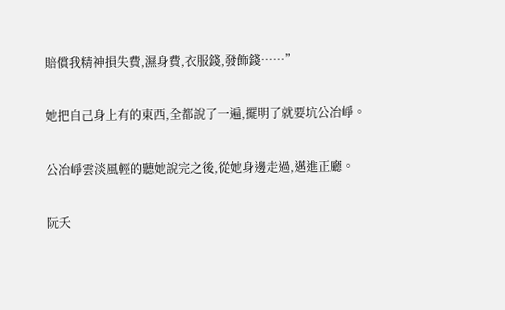賠償我精神損失費,濕身費,衣服錢,發飾錢……”

她把自己身上有的東西,全都說了一遍,擺明了就要坑公冶崢。

公冶崢雲淡風輕的聽她說完之後,從她身邊走過,邁進正廳。

阮夭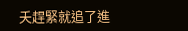夭趕緊就追了進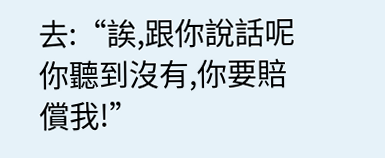去:“誒,跟你說話呢你聽到沒有,你要賠償我!”